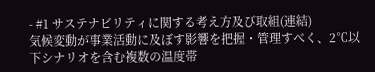- #1 サステナビリティに関する考え方及び取組(連結)
気候変動が事業活動に及ぼす影響を把握・管理すべく、2℃以下シナリオを含む複数の温度帯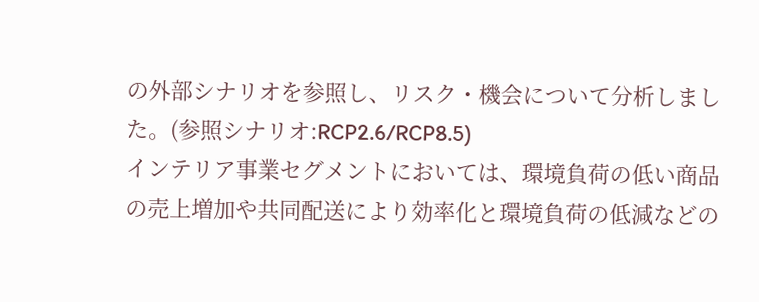の外部シナリオを参照し、リスク・機会について分析しました。(参照シナリオ:RCP2.6/RCP8.5)
インテリア事業セグメントにおいては、環境負荷の低い商品の売上増加や共同配送により効率化と環境負荷の低減などの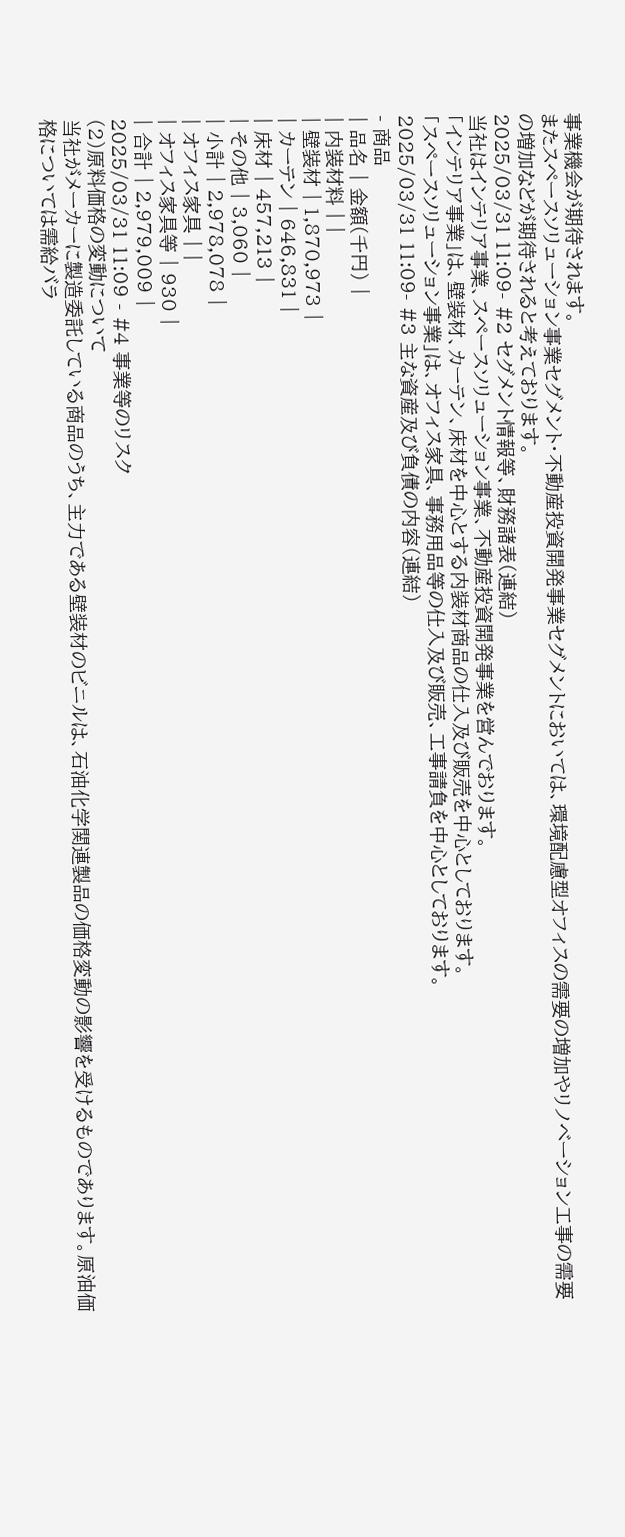事業機会が期待されます。
またスペースソリューション事業セグメント・不動産投資開発事業セグメントにおいては、環境配慮型オフィスの需要の増加やリノベーション工事の需要の増加などが期待されると考えております。
2025/03/31 11:09- #2 セグメント情報等、財務諸表(連結)
当社はインテリア事業、スペースソリューション事業、不動産投資開発事業を営んでおります。
「インテリア事業」は、壁装材、カーテン、床材を中心とする内装材商品の仕入及び販売を中心としております。
「スペースソリューション事業」は、オフィス家具、事務用品等の仕入及び販売、工事請負を中心としております。
2025/03/31 11:09- #3 主な資産及び負債の内容(連結)
- 商品
| 品名 | 金額(千円) |
| 内装材料 | |
| 壁装材 | 1,870,973 |
| カーテン | 646,831 |
| 床材 | 457,213 |
| その他 | 3,060 |
| 小計 | 2,978,078 |
| オフィス家具 | |
| オフィス家具等 | 930 |
| 合計 | 2,979,009 |
2025/03/31 11:09 - #4 事業等のリスク
(2)原料価格の変動について
当社がメーカーに製造委託している商品のうち、主力である壁装材のビニルは、石油化学関連製品の価格変動の影響を受けるものであります。原油価格については需給バラ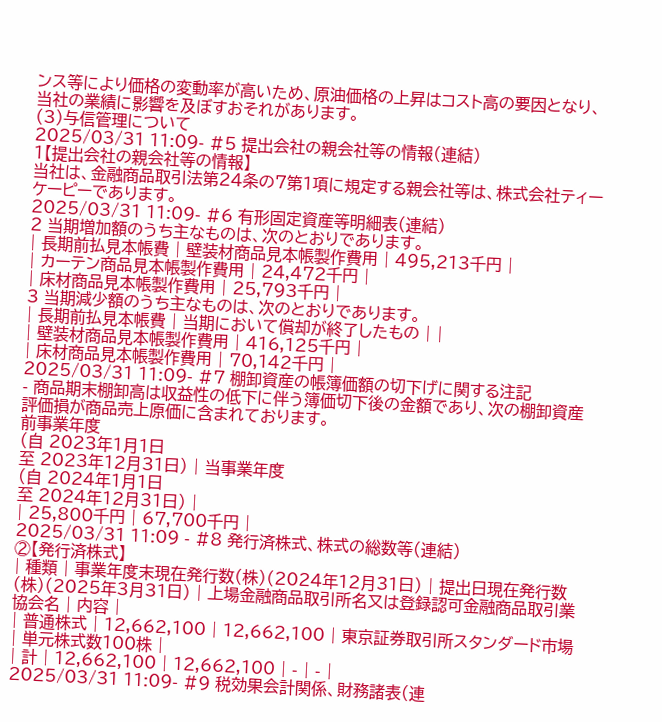ンス等により価格の変動率が高いため、原油価格の上昇はコスト高の要因となり、当社の業績に影響を及ぼすおそれがあります。
(3)与信管理について
2025/03/31 11:09- #5 提出会社の親会社等の情報(連結)
1【提出会社の親会社等の情報】
当社は、金融商品取引法第24条の7第1項に規定する親会社等は、株式会社ティーケーピーであります。
2025/03/31 11:09- #6 有形固定資産等明細表(連結)
2 当期増加額のうち主なものは、次のとおりであります。
| 長期前払見本帳費 | 壁装材商品見本帳製作費用 | 495,213千円 |
| カーテン商品見本帳製作費用 | 24,472千円 |
| 床材商品見本帳製作費用 | 25,793千円 |
3 当期減少額のうち主なものは、次のとおりであります。
| 長期前払見本帳費 | 当期において償却が終了したもの | |
| 壁装材商品見本帳製作費用 | 416,125千円 |
| 床材商品見本帳製作費用 | 70,142千円 |
2025/03/31 11:09- #7 棚卸資産の帳簿価額の切下げに関する注記
- 商品期末棚卸高は収益性の低下に伴う簿価切下後の金額であり、次の棚卸資産評価損が商品売上原価に含まれております。
前事業年度
(自 2023年1月1日
至 2023年12月31日) | 当事業年度
(自 2024年1月1日
至 2024年12月31日) |
| 25,800千円 | 67,700千円 |
2025/03/31 11:09 - #8 発行済株式、株式の総数等(連結)
②【発行済株式】
| 種類 | 事業年度末現在発行数(株)(2024年12月31日) | 提出日現在発行数(株)(2025年3月31日) | 上場金融商品取引所名又は登録認可金融商品取引業協会名 | 内容 |
| 普通株式 | 12,662,100 | 12,662,100 | 東京証券取引所スタンダード市場 | 単元株式数100株 |
| 計 | 12,662,100 | 12,662,100 | - | - |
2025/03/31 11:09- #9 税効果会計関係、財務諸表(連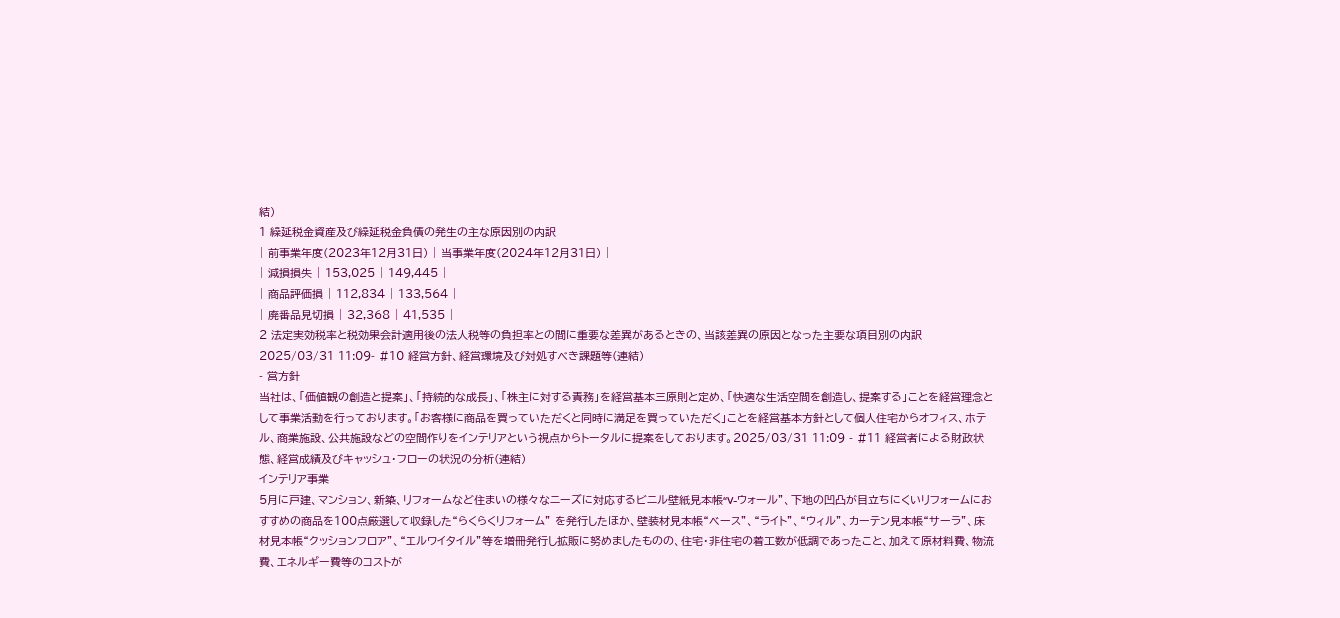結)
1 繰延税金資産及び繰延税金負債の発生の主な原因別の内訳
| 前事業年度(2023年12月31日) | 当事業年度(2024年12月31日) |
| 減損損失 | 153,025 | 149,445 |
| 商品評価損 | 112,834 | 133,564 |
| 廃番品見切損 | 32,368 | 41,535 |
2 法定実効税率と税効果会計適用後の法人税等の負担率との間に重要な差異があるときの、当該差異の原因となった主要な項目別の内訳
2025/03/31 11:09- #10 経営方針、経営環境及び対処すべき課題等(連結)
- 営方針
当社は、「価値観の創造と提案」、「持続的な成長」、「株主に対する責務」を経営基本三原則と定め、「快適な生活空間を創造し、提案する」ことを経営理念として事業活動を行っております。「お客様に商品を買っていただくと同時に満足を買っていただく」ことを経営基本方針として個人住宅からオフィス、ホテル、商業施設、公共施設などの空間作りをインテリアという視点からトータルに提案をしております。2025/03/31 11:09 - #11 経営者による財政状態、経営成績及びキャッシュ・フローの状況の分析(連結)
インテリア事業
5月に戸建、マンション、新築、リフォームなど住まいの様々なニーズに対応するビニル壁紙見本帳“V-ウォール”、下地の凹凸が目立ちにくいリフォームにおすすめの商品を100点厳選して収録した“らくらくリフォーム” を発行したほか、壁装材見本帳“ベース”、“ライト”、“ウィル”、カーテン見本帳“サーラ”、床材見本帳“クッションフロア”、“エルワイタイル”等を増冊発行し拡販に努めましたものの、住宅・非住宅の着工数が低調であったこと、加えて原材料費、物流費、エネルギー費等のコストが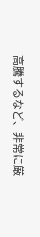高騰するなど、非常に厳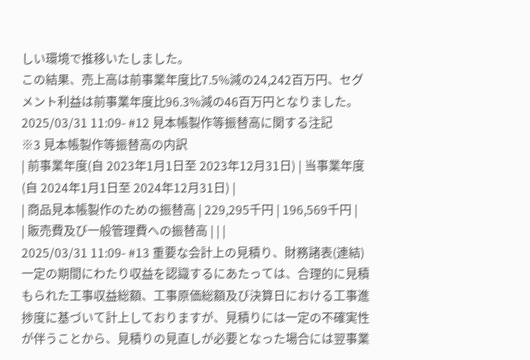しい環境で推移いたしました。
この結果、売上高は前事業年度比7.5%減の24,242百万円、セグメント利益は前事業年度比96.3%減の46百万円となりました。
2025/03/31 11:09- #12 見本帳製作等振替高に関する注記
※3 見本帳製作等振替高の内訳
| 前事業年度(自 2023年1月1日至 2023年12月31日) | 当事業年度(自 2024年1月1日至 2024年12月31日) |
| 商品見本帳製作のための振替高 | 229,295千円 | 196,569千円 |
| 販売費及び一般管理費への振替高 | | |
2025/03/31 11:09- #13 重要な会計上の見積り、財務諸表(連結)
一定の期間にわたり収益を認識するにあたっては、合理的に見積もられた工事収益総額、工事原価総額及び決算日における工事進捗度に基づいて計上しておりますが、見積りには一定の不確実性が伴うことから、見積りの見直しが必要となった場合には翌事業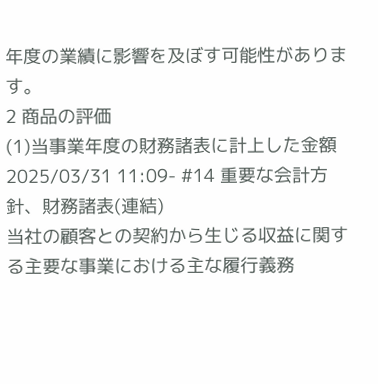年度の業績に影響を及ぼす可能性があります。
2 商品の評価
(1)当事業年度の財務諸表に計上した金額
2025/03/31 11:09- #14 重要な会計方針、財務諸表(連結)
当社の顧客との契約から生じる収益に関する主要な事業における主な履行義務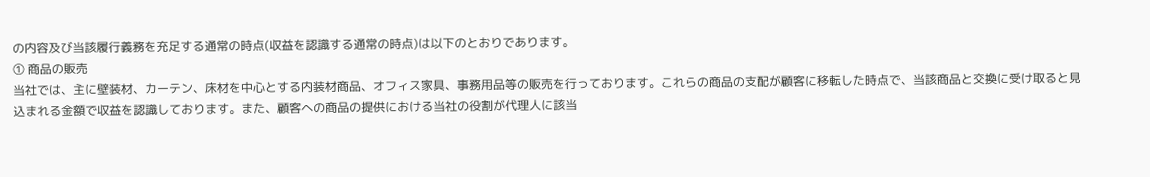の内容及び当該履行義務を充足する通常の時点(収益を認識する通常の時点)は以下のとおりであります。
① 商品の販売
当社では、主に壁装材、カーテン、床材を中心とする内装材商品、オフィス家具、事務用品等の販売を行っております。これらの商品の支配が顧客に移転した時点で、当該商品と交換に受け取ると見込まれる金額で収益を認識しております。また、顧客への商品の提供における当社の役割が代理人に該当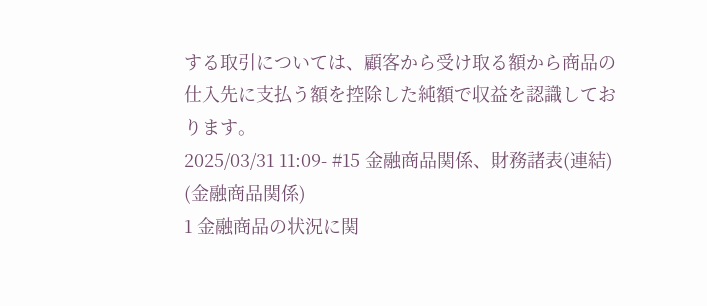する取引については、顧客から受け取る額から商品の仕入先に支払う額を控除した純額で収益を認識しております。
2025/03/31 11:09- #15 金融商品関係、財務諸表(連結)
(金融商品関係)
1 金融商品の状況に関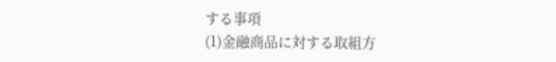する事項
(1)金融商品に対する取組方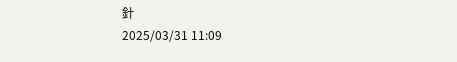針
2025/03/31 11:09